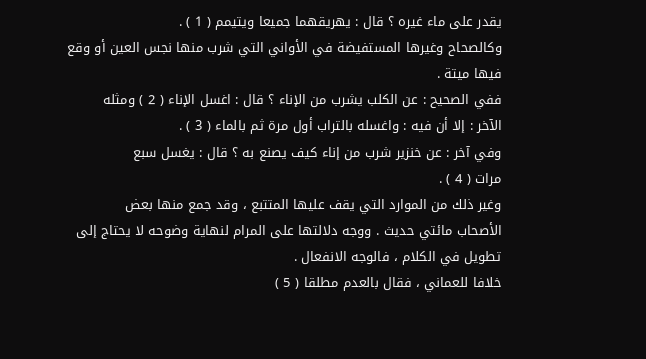يقدر على ماء غيره ؟ قال : يهريقهما جميعا ويتيمم ( 1 ) .
وكالصحاح وغيرها المستفيضة في الأواني التي شرب منها نجس العين أو وقع
فيها ميتة .
ففي الصحيح : عن الكلب يشرب من الإناء ؟ قال : اغسل الإناء ( 2 ) ومثله
الآخر : إلا أن فيه : واغسله بالتراب أول مرة ثم بالماء ( 3 ) .
وفي آخر : عن خنزير شرب من إناء كيف يصنع به ؟ قال : يغسل سبع
مرات ( 4 ) .
وغير ذلك من الموارد التي يقف عليها المتتبع ، وقد جمع منها بعض
الأصحاب مائتي حديث . ووجه دلالتها على المرام لنهاية وضوحه لا يحتاج إلى
تطويل في الكلام ، فالوجه الانفعال .
خلافا للعماني ، فقال بالعدم مطلقا ( 5 )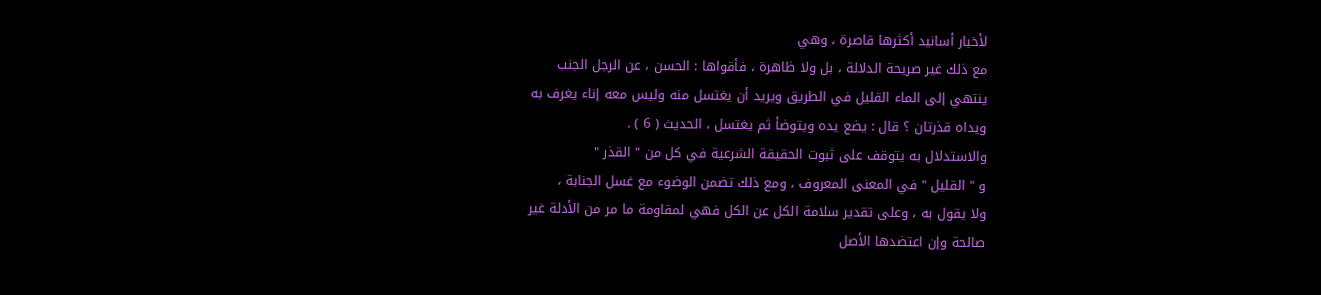لأخبار أسانيد أكثرها قاصرة ، وهي
مع ذلك غير صريحة الدلالة ، بل ولا ظاهرة ، فأقواها : الحسن ، عن الرجل الجنب
ينتهي إلى الماء القليل في الطريق ويريد أن يغتسل منه وليس معه إناء يغرف به
ويداه قذرتان ؟ قال : يضع يده ويتوضأ ثم يغتسل ، الحديث ( 6 ) .
والاستدلال به يتوقف على ثبوت الحقيقة الشرعية في كل من " القذر "
و " القليل " في المعنى المعروف ، ومع ذلك تضمن الوضوء مع غسل الجنابة ،
ولا يقول به ، وعلى تقدير سلامة الكل عن الكل فهي لمقاومة ما مر من الأدلة غير
صالحة وإن اعتضدها الأصل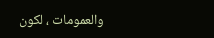والعمومات ، لكون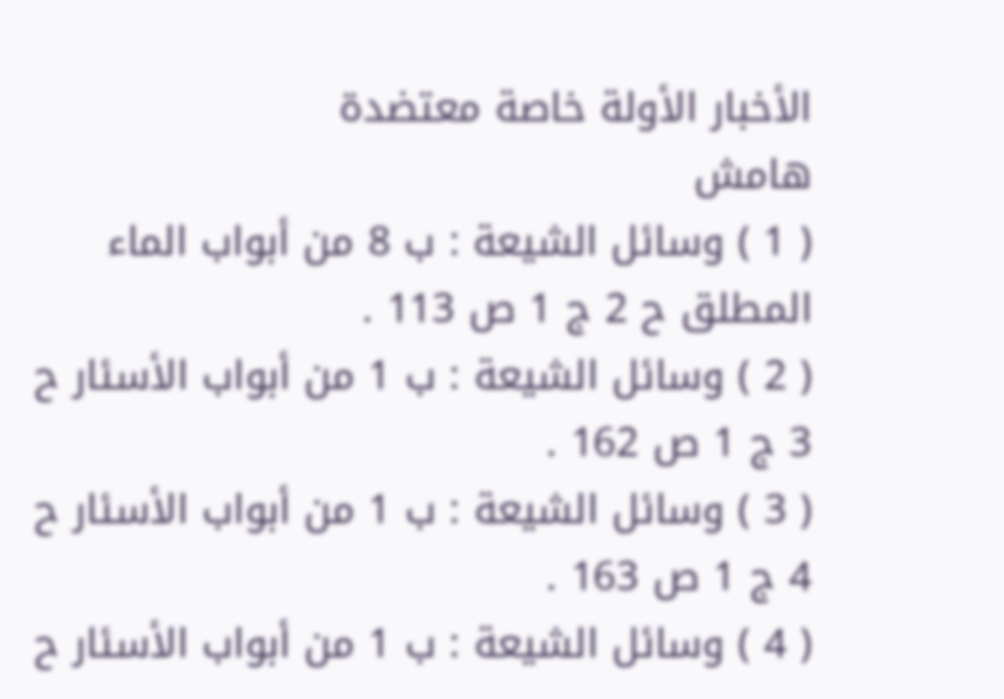الأخبار الأولة خاصة معتضدة
هامش
( 1 ) وسائل الشيعة : ب 8 من أبواب الماء المطلق ح 2 ج 1 ص 113 .
( 2 ) وسائل الشيعة : ب 1 من أبواب الأسئار ح 3 ج 1 ص 162 .
( 3 ) وسائل الشيعة : ب 1 من أبواب الأسئار ح 4 ج 1 ص 163 .
( 4 ) وسائل الشيعة : ب 1 من أبواب الأسئار ح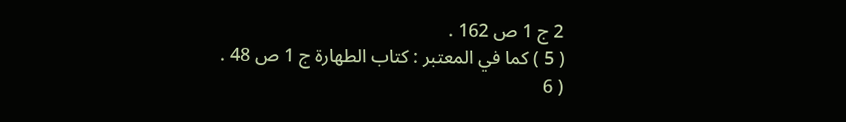2 ج 1 ص 162 .
( 5 ) كما في المعتبر : كتاب الطهارة ج 1 ص 48 .
( 6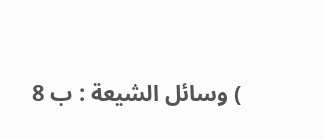) وسائل الشيعة : ب 8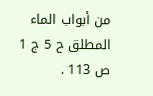من أبواب الماء المطلق ح 5 ج 1 ص 113 .